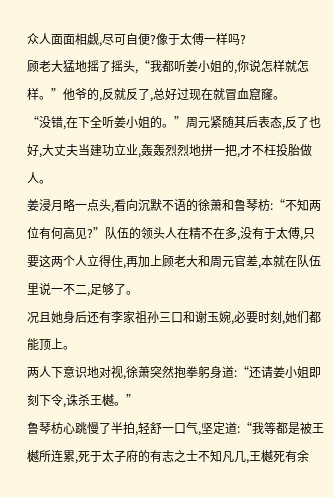众人面面相觑,尽可自便?像于太傅一样吗?
顾老大猛地摇了摇头,“我都听姜小姐的,你说怎样就怎样。”他爷的,反就反了,总好过现在就冒血窟窿。
“没错,在下全听姜小姐的。”周元紧随其后表态,反了也好,大丈夫当建功立业,轰轰烈烈地拼一把,才不枉投胎做人。
姜浸月略一点头,看向沉默不语的徐萧和鲁琴枋:“不知两位有何高见?”队伍的领头人在精不在多,没有于太傅,只要这两个人立得住,再加上顾老大和周元官差,本就在队伍里说一不二,足够了。
况且她身后还有李家祖孙三口和谢玉婉,必要时刻,她们都能顶上。
两人下意识地对视,徐萧突然抱拳躬身道:“还请姜小姐即刻下令,诛杀王樾。”
鲁琴枋心跳慢了半拍,轻舒一口气,坚定道:“我等都是被王樾所连累,死于太子府的有志之士不知凡几,王樾死有余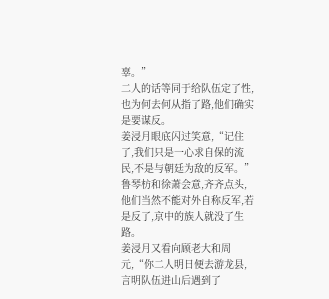辜。”
二人的话等同于给队伍定了性,也为何去何从指了路,他们确实是要谋反。
姜浸月眼底闪过笑意,“记住了,我们只是一心求自保的流民,不是与朝廷为敌的反军。”
鲁琴枋和徐萧会意,齐齐点头,他们当然不能对外自称反军,若是反了,京中的族人就没了生路。
姜浸月又看向顾老大和周元,“你二人明日便去游龙县,言明队伍进山后遇到了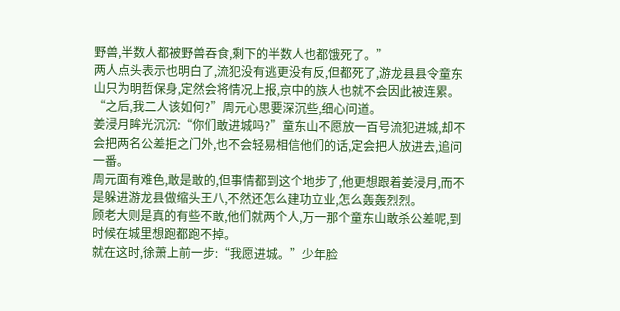野兽,半数人都被野兽吞食,剩下的半数人也都饿死了。”
两人点头表示也明白了,流犯没有逃更没有反,但都死了,游龙县县令童东山只为明哲保身,定然会将情况上报,京中的族人也就不会因此被连累。
“之后,我二人该如何?”周元心思要深沉些,细心问道。
姜浸月眸光沉沉:“你们敢进城吗?”童东山不愿放一百号流犯进城,却不会把两名公差拒之门外,也不会轻易相信他们的话,定会把人放进去,追问一番。
周元面有难色,敢是敢的,但事情都到这个地步了,他更想跟着姜浸月,而不是躲进游龙县做缩头王八,不然还怎么建功立业,怎么轰轰烈烈。
顾老大则是真的有些不敢,他们就两个人,万一那个童东山敢杀公差呢,到时候在城里想跑都跑不掉。
就在这时,徐萧上前一步:“我愿进城。”少年脸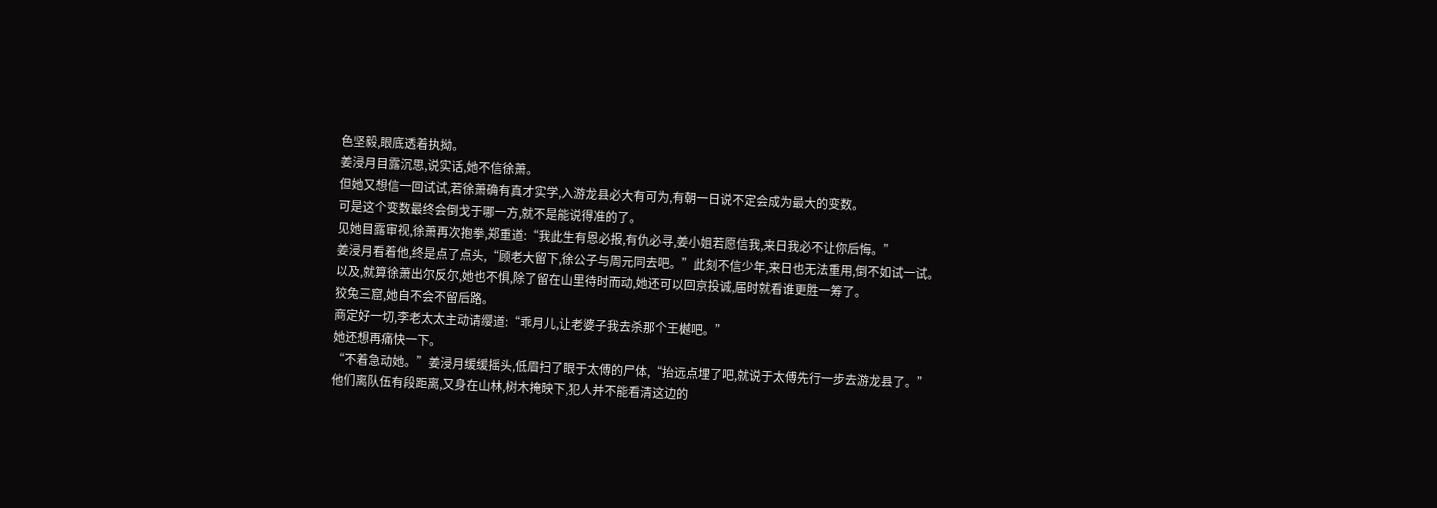色坚毅,眼底透着执拗。
姜浸月目露沉思,说实话,她不信徐萧。
但她又想信一回试试,若徐萧确有真才实学,入游龙县必大有可为,有朝一日说不定会成为最大的变数。
可是这个变数最终会倒戈于哪一方,就不是能说得准的了。
见她目露审视,徐萧再次抱拳,郑重道:“我此生有恩必报,有仇必寻,姜小姐若愿信我,来日我必不让你后悔。”
姜浸月看着他,终是点了点头,“顾老大留下,徐公子与周元同去吧。”此刻不信少年,来日也无法重用,倒不如试一试。
以及,就算徐萧出尔反尔,她也不惧,除了留在山里待时而动,她还可以回京投诚,届时就看谁更胜一筹了。
狡兔三窟,她自不会不留后路。
商定好一切,李老太太主动请缨道:“乖月儿,让老婆子我去杀那个王樾吧。”
她还想再痛快一下。
“不着急动她。”姜浸月缓缓摇头,低眉扫了眼于太傅的尸体,“抬远点埋了吧,就说于太傅先行一步去游龙县了。”
他们离队伍有段距离,又身在山林,树木掩映下,犯人并不能看清这边的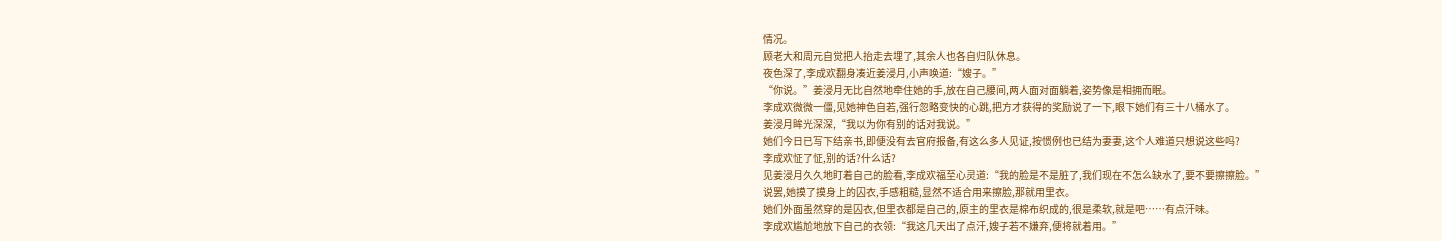情况。
顾老大和周元自觉把人抬走去埋了,其余人也各自归队休息。
夜色深了,李成欢翻身凑近姜浸月,小声唤道:“嫂子。”
“你说。”姜浸月无比自然地牵住她的手,放在自己腰间,两人面对面躺着,姿势像是相拥而眠。
李成欢微微一僵,见她神色自若,强行忽略变快的心跳,把方才获得的奖励说了一下,眼下她们有三十八桶水了。
姜浸月眸光深深,“我以为你有别的话对我说。”
她们今日已写下结亲书,即便没有去官府报备,有这么多人见证,按惯例也已结为妻妻,这个人难道只想说这些吗?
李成欢怔了怔,别的话?什么话?
见姜浸月久久地盯着自己的脸看,李成欢福至心灵道:“我的脸是不是脏了,我们现在不怎么缺水了,要不要擦擦脸。”
说罢,她摸了摸身上的囚衣,手感粗糙,显然不适合用来擦脸,那就用里衣。
她们外面虽然穿的是囚衣,但里衣都是自己的,原主的里衣是棉布织成的,很是柔软,就是吧……有点汗味。
李成欢尴尬地放下自己的衣领:“我这几天出了点汗,嫂子若不嫌弃,便将就着用。”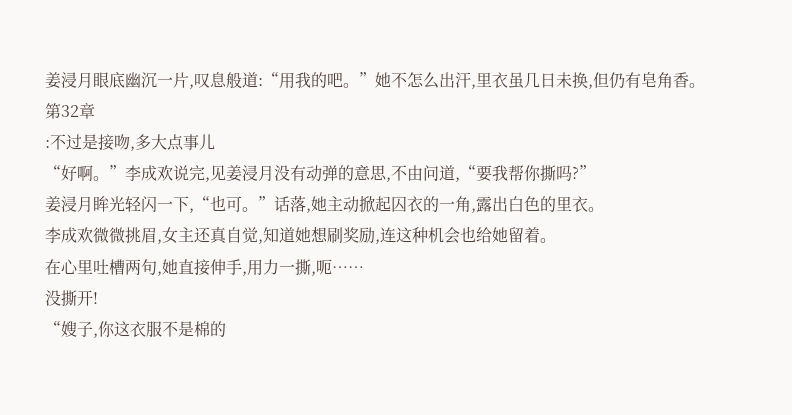姜浸月眼底幽沉一片,叹息般道:“用我的吧。”她不怎么出汗,里衣虽几日未换,但仍有皂角香。
第32章
:不过是接吻,多大点事儿
“好啊。”李成欢说完,见姜浸月没有动弹的意思,不由问道,“要我帮你撕吗?”
姜浸月眸光轻闪一下,“也可。”话落,她主动掀起囚衣的一角,露出白色的里衣。
李成欢微微挑眉,女主还真自觉,知道她想刷奖励,连这种机会也给她留着。
在心里吐槽两句,她直接伸手,用力一撕,呃……
没撕开!
“嫂子,你这衣服不是棉的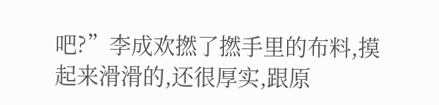吧?”李成欢撚了撚手里的布料,摸起来滑滑的,还很厚实,跟原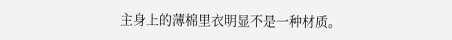主身上的薄棉里衣明显不是一种材质。